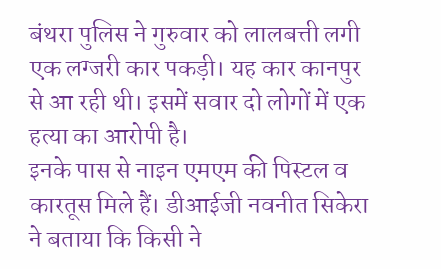बंथरा पुलिस ने गुरुवार को लालबत्ती लगी एक लग्जरी कार पकड़ी। यह कार कानपुर से आ रही थी। इसमें सवार दो लोगों में एक हत्या का आरोपी है।
इनके पास से नाइन एमएम की पिस्टल व कारतूस मिले हैं। डीआईजी नवनीत सिकेरा ने बताया कि किसी ने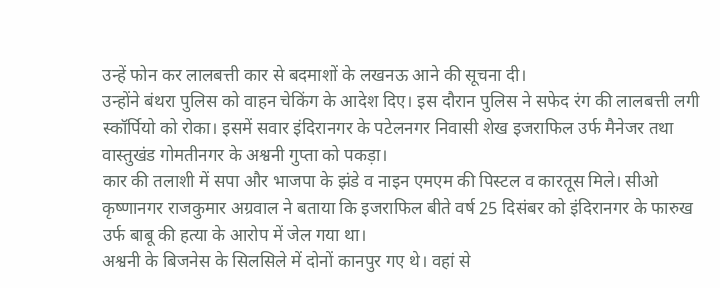उन्हें फोन कर लालबत्ती कार से बदमाशों के लखनऊ आने की सूचना दी।
उन्होंने बंथरा पुलिस को वाहन चेकिंग के आदेश दिए। इस दौरान पुलिस ने सफेद रंग की लालबत्ती लगी स्कॉर्पियो को रोका। इसमें सवार इंदिरानगर के पटेलनगर निवासी शेख इजराफिल उर्फ मैनेजर तथा वास्तुखंड गोमतीनगर के अश्वनी गुप्ता को पकड़ा।
कार की तलाशी में सपा और भाजपा के झंडे व नाइन एमएम की पिस्टल व कारतूस मिले। सीओ कृष्णानगर राजकुमार अग्रवाल ने बताया कि इजराफिल बीते वर्ष 25 दिसंबर को इंदिरानगर के फारुख उर्फ बाबू की हत्या के आरोप में जेल गया था।
अश्वनी के बिजनेस के सिलसिले में दोनों कानपुर गए थे। वहां से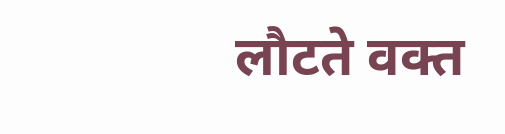लौटते वक्त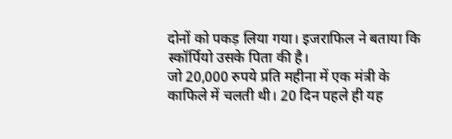दोनों को पकड़ लिया गया। इजराफिल ने बताया कि स्कॉर्पियो उसके पिता की है।
जो 20,000 रुपये प्रति महीना में एक मंत्री के काफिले में चलती थी। 20 दिन पहले ही यह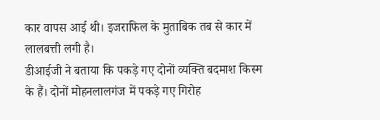कार वापस आई थी। इजराफिल के मुताबिक तब से कार में लालबत्ती लगी है।
डीआईजी ने बताया कि पकड़े गए दोनों व्यक्ति बदमाश किस्म के हैं। दोनों मोहनलालगंज में पकड़े गए गिरोह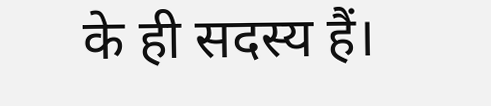के ही सदस्य हैं।